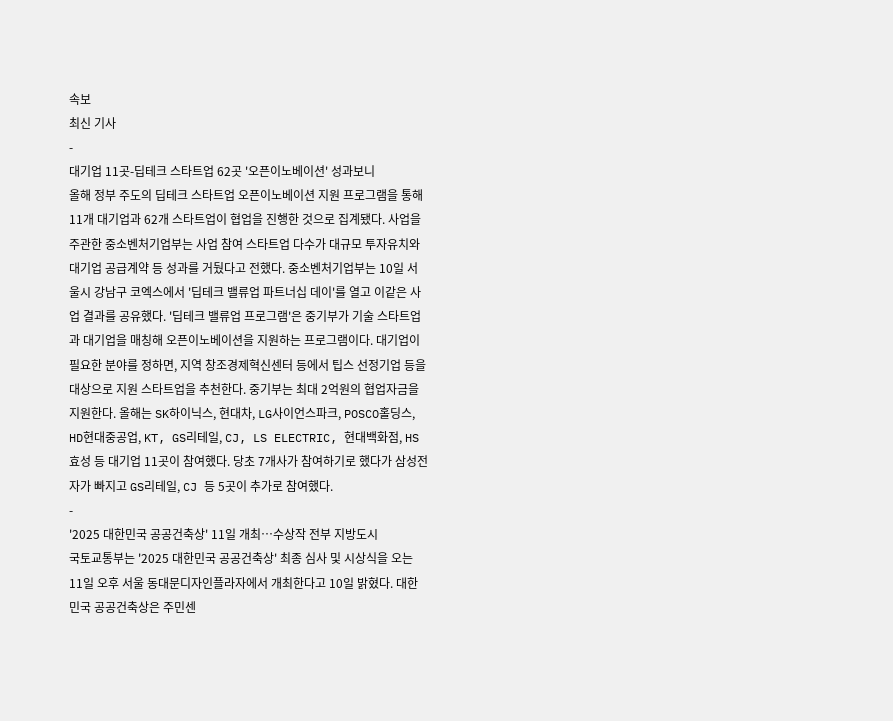속보
최신 기사
-
대기업 11곳-딥테크 스타트업 62곳 '오픈이노베이션' 성과보니
올해 정부 주도의 딥테크 스타트업 오픈이노베이션 지원 프로그램을 통해 11개 대기업과 62개 스타트업이 협업을 진행한 것으로 집계됐다. 사업을 주관한 중소벤처기업부는 사업 참여 스타트업 다수가 대규모 투자유치와 대기업 공급계약 등 성과를 거뒀다고 전했다. 중소벤처기업부는 10일 서울시 강남구 코엑스에서 '딥테크 밸류업 파트너십 데이'를 열고 이같은 사업 결과를 공유했다. '딥테크 밸류업 프로그램'은 중기부가 기술 스타트업과 대기업을 매칭해 오픈이노베이션을 지원하는 프로그램이다. 대기업이 필요한 분야를 정하면, 지역 창조경제혁신센터 등에서 팁스 선정기업 등을 대상으로 지원 스타트업을 추천한다. 중기부는 최대 2억원의 협업자금을 지원한다. 올해는 SK하이닉스, 현대차, LG사이언스파크, POSCO홀딩스, HD현대중공업, KT, GS리테일, CJ, LS ELECTRIC, 현대백화점, HS효성 등 대기업 11곳이 참여했다. 당초 7개사가 참여하기로 했다가 삼성전자가 빠지고 GS리테일, CJ 등 5곳이 추가로 참여했다.
-
'2025 대한민국 공공건축상' 11일 개최…수상작 전부 지방도시
국토교통부는 '2025 대한민국 공공건축상' 최종 심사 및 시상식을 오는 11일 오후 서울 동대문디자인플라자에서 개최한다고 10일 밝혔다. 대한민국 공공건축상은 주민센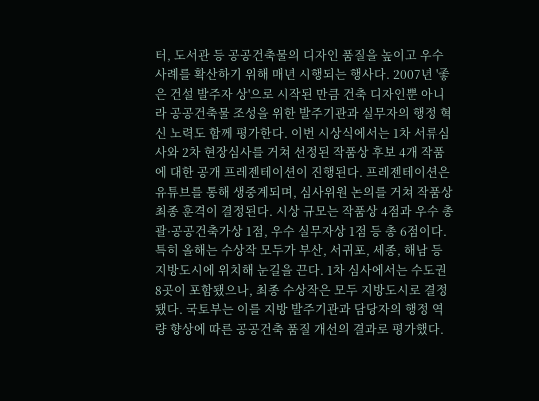터, 도서관 등 공공건축물의 디자인 품질을 높이고 우수 사례를 확산하기 위해 매년 시행되는 행사다. 2007년 '좋은 건설 발주자 상'으로 시작된 만큼 건축 디자인뿐 아니라 공공건축물 조성을 위한 발주기관과 실무자의 행정 혁신 노력도 함께 평가한다. 이번 시상식에서는 1차 서류심사와 2차 현장심사를 거쳐 선정된 작품상 후보 4개 작품에 대한 공개 프레젠테이션이 진행된다. 프레젠테이션은 유튜브를 통해 생중계되며, 심사위원 논의를 거쳐 작품상 최종 훈격이 결정된다. 시상 규모는 작품상 4점과 우수 총괄·공공건축가상 1점, 우수 실무자상 1점 등 총 6점이다. 특히 올해는 수상작 모두가 부산, 서귀포, 세종, 해남 등 지방도시에 위치해 눈길을 끈다. 1차 심사에서는 수도권 8곳이 포함됐으나, 최종 수상작은 모두 지방도시로 결정됐다. 국토부는 이를 지방 발주기관과 담당자의 행정 역량 향상에 따른 공공건축 품질 개선의 결과로 평가했다.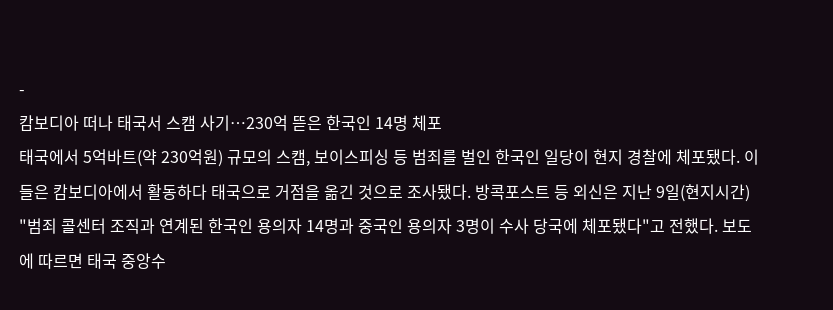-
캄보디아 떠나 태국서 스캠 사기…230억 뜯은 한국인 14명 체포
태국에서 5억바트(약 230억원) 규모의 스캠, 보이스피싱 등 범죄를 벌인 한국인 일당이 현지 경찰에 체포됐다. 이들은 캄보디아에서 활동하다 태국으로 거점을 옮긴 것으로 조사됐다. 방콕포스트 등 외신은 지난 9일(현지시간) "범죄 콜센터 조직과 연계된 한국인 용의자 14명과 중국인 용의자 3명이 수사 당국에 체포됐다"고 전했다. 보도에 따르면 태국 중앙수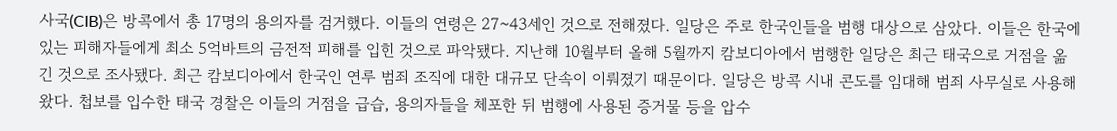사국(CIB)은 방콕에서 총 17명의 용의자를 검거했다. 이들의 연령은 27~43세인 것으로 전해졌다. 일당은 주로 한국인들을 범행 대상으로 삼았다. 이들은 한국에 있는 피해자들에게 최소 5억바트의 금전적 피해를 입힌 것으로 파악됐다. 지난해 10월부터 올해 5월까지 캄보디아에서 범행한 일당은 최근 태국으로 거점을 옮긴 것으로 조사됐다. 최근 캄보디아에서 한국인 연루 범죄 조직에 대한 대규모 단속이 이뤄졌기 때문이다. 일당은 방콕 시내 콘도를 임대해 범죄 사무실로 사용해 왔다. 첩보를 입수한 태국 경찰은 이들의 거점을 급습, 용의자들을 체포한 뒤 범행에 사용된 증거물 등을 압수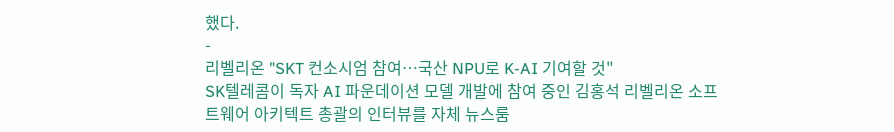했다.
-
리벨리온 "SKT 컨소시엄 참여…국산 NPU로 K-AI 기여할 것"
SK텔레콤이 독자 AI 파운데이션 모델 개발에 참여 중인 김홍석 리벨리온 소프트웨어 아키텍트 총괄의 인터뷰를 자체 뉴스룸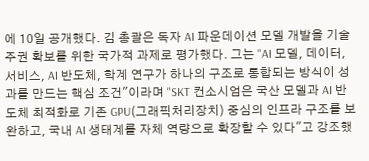에 10일 공개했다. 김 총괄은 독자 AI 파운데이션 모델 개발을 기술 주권 확보를 위한 국가적 과제로 평가했다. 그는 "AI 모델, 데이터, 서비스, AI 반도체, 학계 연구가 하나의 구조로 통합되는 방식이 성과를 만드는 핵심 조건"이라며 "SKT 컨소시엄은 국산 모델과 AI 반도체 최적화로 기존 GPU(그래픽처리장치) 중심의 인프라 구조를 보완하고, 국내 AI 생태계를 자체 역량으로 확장할 수 있다"고 강조했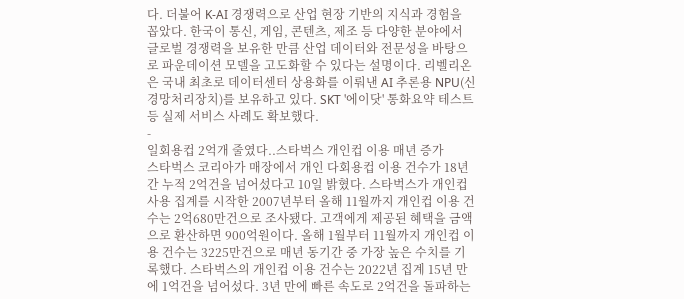다. 더불어 K-AI 경쟁력으로 산업 현장 기반의 지식과 경험을 꼽았다. 한국이 통신, 게임, 콘텐츠, 제조 등 다양한 분야에서 글로벌 경쟁력을 보유한 만큼 산업 데이터와 전문성을 바탕으로 파운데이션 모델을 고도화할 수 있다는 설명이다. 리벨리온은 국내 최초로 데이터센터 상용화를 이뤄낸 AI 추론용 NPU(신경망처리장치)를 보유하고 있다. SKT '에이닷' 통화요약 테스트 등 실제 서비스 사례도 확보했다.
-
일회용컵 2억개 줄였다..스타벅스 개인컵 이용 매년 증가
스타벅스 코리아가 매장에서 개인 다회용컵 이용 건수가 18년간 누적 2억건을 넘어섰다고 10일 밝혔다. 스타벅스가 개인컵 사용 집계를 시작한 2007년부터 올해 11월까지 개인컵 이용 건수는 2억680만건으로 조사됐다. 고객에게 제공된 혜택을 금액으로 환산하면 900억원이다. 올해 1월부터 11월까지 개인컵 이용 건수는 3225만건으로 매년 동기간 중 가장 높은 수치를 기록했다. 스타벅스의 개인컵 이용 건수는 2022년 집계 15년 만에 1억건을 넘어섰다. 3년 만에 빠른 속도로 2억건을 돌파하는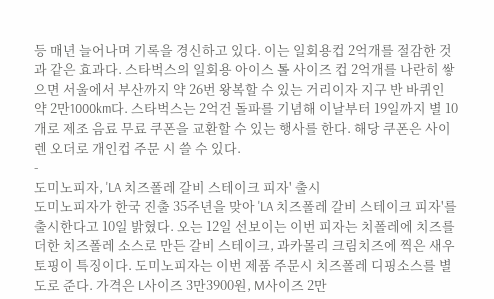등 매년 늘어나며 기록을 경신하고 있다. 이는 일회용컵 2억개를 절감한 것과 같은 효과다. 스타벅스의 일회용 아이스 톨 사이즈 컵 2억개를 나란히 쌓으면 서울에서 부산까지 약 26번 왕복할 수 있는 거리이자 지구 반 바퀴인 약 2만1000km다. 스타벅스는 2억건 돌파를 기념해 이날부터 19일까지 별 10개로 제조 음료 무료 쿠폰을 교환할 수 있는 행사를 한다. 해당 쿠폰은 사이렌 오더로 개인컵 주문 시 쓸 수 있다.
-
도미노피자, 'LA 치즈폴레 갈비 스테이크 피자' 출시
도미노피자가 한국 진출 35주년을 맞아 'LA 치즈폴레 갈비 스테이크 피자'를 출시한다고 10일 밝혔다. 오는 12일 선보이는 이번 피자는 치폴레에 치즈를 더한 치즈폴레 소스로 만든 갈비 스테이크, 과카몰리 크림치즈에 찍은 새우 토핑이 특징이다. 도미노피자는 이번 제품 주문시 치즈폴레 디핑소스를 별도로 준다. 가격은 L사이즈 3만3900원, M사이즈 2만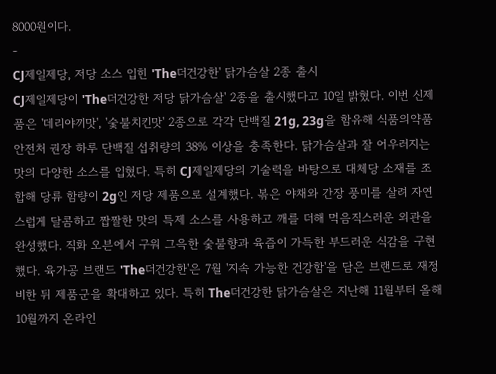8000원이다.
-
CJ제일제당, 저당 소스 입힌 'The더건강한' 닭가슴살 2종 출시
CJ제일제당이 'The더건강한 저당 닭가슴살' 2종을 출시했다고 10일 밝혔다. 이번 신제품은 '데리야끼맛', '숯불치킨맛' 2종으로 각각 단백질 21g, 23g을 함유해 식품의약품안전처 권장 하루 단백질 섭취량의 38% 이상을 충족한다. 닭가슴살과 잘 어우러지는 맛의 다양한 소스를 입혔다. 특히 CJ제일제당의 기술력을 바탕으로 대체당 소재를 조합해 당류 함량이 2g인 저당 제품으로 설계했다. 볶은 야채와 간장 풍미를 살려 자연스럽게 달콤하고 짭짤한 맛의 특제 소스를 사용하고 깨를 더해 먹음직스러운 외관을 완성했다. 직화 오븐에서 구워 그윽한 숯불향과 육즙이 가득한 부드러운 식감을 구현했다. 육가공 브랜드 'The더건강한'은 7월 '지속 가능한 건강함'을 담은 브랜드로 재정비한 뒤 제품군을 확대하고 있다. 특히 The더건강한 닭가슴살은 지난해 11월부터 올해 10월까지 온라인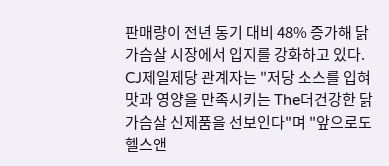판매량이 전년 동기 대비 48% 증가해 닭가슴살 시장에서 입지를 강화하고 있다. CJ제일제당 관계자는 "저당 소스를 입혀 맛과 영양을 만족시키는 The더건강한 닭가슴살 신제품을 선보인다"며 "앞으로도 헬스앤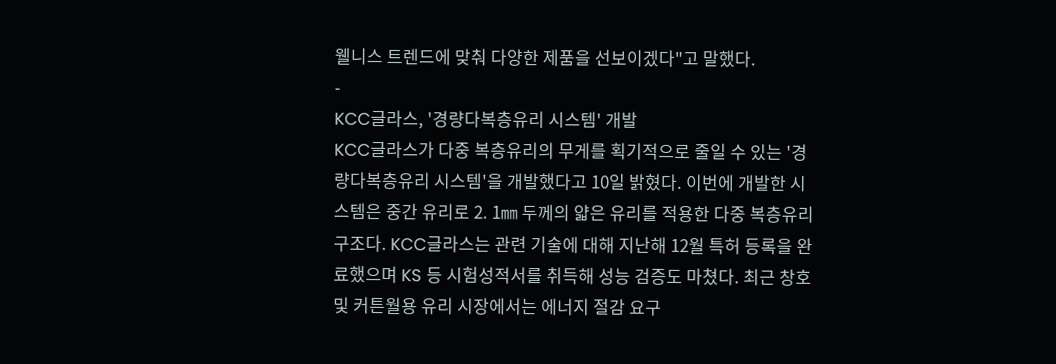웰니스 트렌드에 맞춰 다양한 제품을 선보이겠다"고 말했다.
-
KCC글라스, '경량다복층유리 시스템' 개발
KCC글라스가 다중 복층유리의 무게를 획기적으로 줄일 수 있는 '경량다복층유리 시스템'을 개발했다고 10일 밝혔다. 이번에 개발한 시스템은 중간 유리로 2. 1㎜ 두께의 얇은 유리를 적용한 다중 복층유리 구조다. KCC글라스는 관련 기술에 대해 지난해 12월 특허 등록을 완료했으며 KS 등 시험성적서를 취득해 성능 검증도 마쳤다. 최근 창호 및 커튼월용 유리 시장에서는 에너지 절감 요구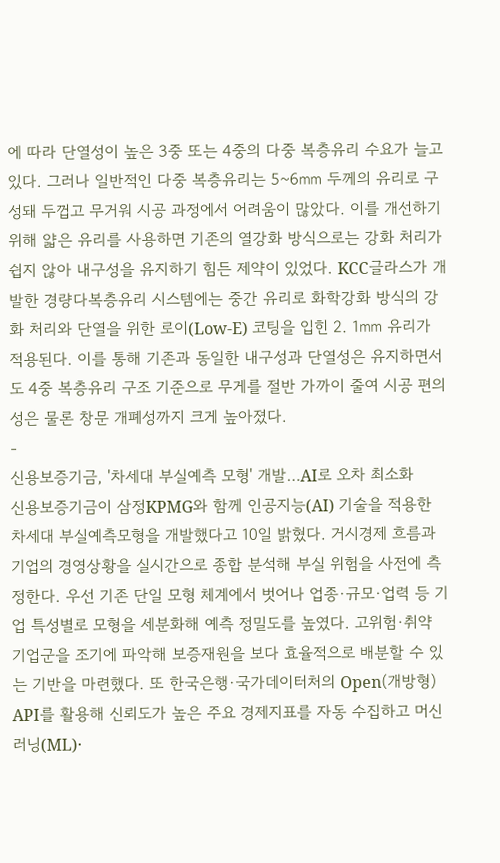에 따라 단열성이 높은 3중 또는 4중의 다중 복층유리 수요가 늘고 있다. 그러나 일반적인 다중 복층유리는 5~6㎜ 두께의 유리로 구성돼 두껍고 무거워 시공 과정에서 어려움이 많았다. 이를 개선하기 위해 얇은 유리를 사용하면 기존의 열강화 방식으로는 강화 처리가 쉽지 않아 내구성을 유지하기 힘든 제약이 있었다. KCC글라스가 개발한 경량다복층유리 시스템에는 중간 유리로 화학강화 방식의 강화 처리와 단열을 위한 로이(Low-E) 코팅을 입힌 2. 1㎜ 유리가 적용된다. 이를 통해 기존과 동일한 내구성과 단열성은 유지하면서도 4중 복층유리 구조 기준으로 무게를 절반 가까이 줄여 시공 편의성은 물론 창문 개폐성까지 크게 높아졌다.
-
신용보증기금, '차세대 부실예측 모형' 개발…AI로 오차 최소화
신용보증기금이 삼정KPMG와 함께 인공지능(AI) 기술을 적용한 차세대 부실예측모형을 개발했다고 10일 밝혔다. 거시경제 흐름과 기업의 경영상황을 실시간으로 종합 분석해 부실 위험을 사전에 측정한다. 우선 기존 단일 모형 체계에서 벗어나 업종·규모·업력 등 기업 특성별로 모형을 세분화해 예측 정밀도를 높였다. 고위험·취약 기업군을 조기에 파악해 보증재원을 보다 효율적으로 배분할 수 있는 기반을 마련했다. 또 한국은행·국가데이터처의 Open(개방형) API를 활용해 신뢰도가 높은 주요 경제지표를 자동 수집하고 머신러닝(ML)·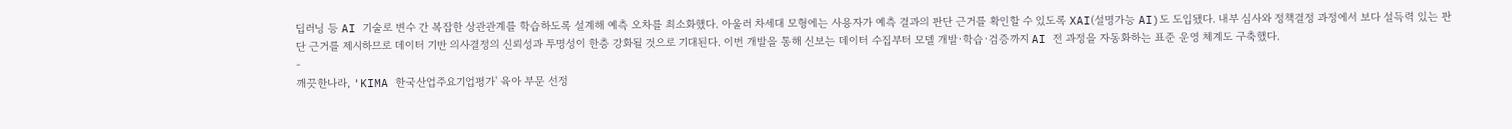딥러닝 등 AI 기술로 변수 간 복잡한 상관관계를 학습하도록 설계해 예측 오차를 최소화했다. 아울러 차세대 모형에는 사용자가 예측 결과의 판단 근거를 확인할 수 있도록 XAI(설명가능 AI)도 도입됐다. 내부 심사와 정책결정 과정에서 보다 설득력 있는 판단 근거를 제시하므로 데이터 기반 의사결정의 신뢰성과 투명성이 한층 강화될 것으로 기대된다. 이번 개발을 통해 신보는 데이터 수집부터 모델 개발·학습·검증까지 AI 전 과정을 자동화하는 표준 운영 체계도 구축했다.
-
깨끗한나라, 'KIMA 한국산업주요기업평가' 육아 부문 선정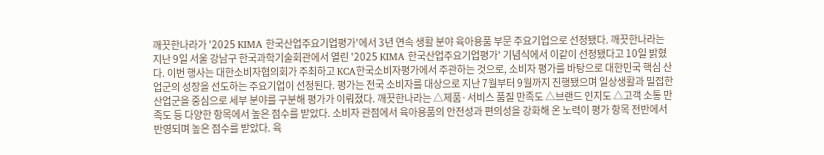깨끗한나라가 '2025 KIMA 한국산업주요기업평가'에서 3년 연속 생활 분야 육아용품 부문 주요기업으로 선정됐다. 깨끗한나라는 지난 9일 서울 강남구 한국과학기술회관에서 열린 '2025 KIMA 한국산업주요기업평가' 기념식에서 이같이 선정됐다고 10일 밝혔다. 이번 행사는 대한소비자협의회가 주최하고 KCA한국소비자평가에서 주관하는 것으로, 소비자 평가를 바탕으로 대한민국 핵심 산업군의 성장을 선도하는 주요기업이 선정된다. 평가는 전국 소비자를 대상으로 지난 7월부터 9월까지 진행됐으며 일상생활과 밀접한 산업군을 중심으로 세부 분야를 구분해 평가가 이뤄졌다. 깨끗한나라는 △제품·서비스 품질 만족도 △브랜드 인지도 △고객 소통 만족도 등 다양한 항목에서 높은 점수를 받았다. 소비자 관점에서 육아용품의 안전성과 편의성을 강화해 온 노력이 평가 항목 전반에서 반영되며 높은 점수를 받았다. 육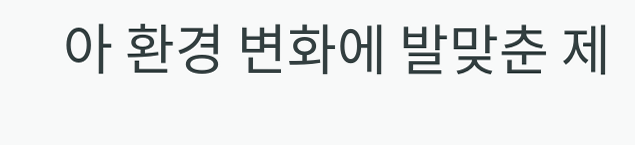아 환경 변화에 발맞춘 제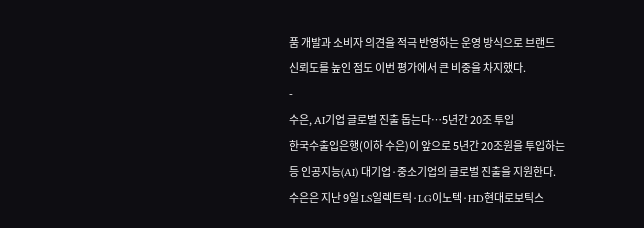품 개발과 소비자 의견을 적극 반영하는 운영 방식으로 브랜드 신뢰도를 높인 점도 이번 평가에서 큰 비중을 차지했다.
-
수은, AI기업 글로벌 진출 돕는다…5년간 20조 투입
한국수출입은행(이하 수은)이 앞으로 5년간 20조원을 투입하는 등 인공지능(AI) 대기업·중소기업의 글로벌 진출을 지원한다. 수은은 지난 9일 LS일렉트릭·LG이노텍·HD현대로보틱스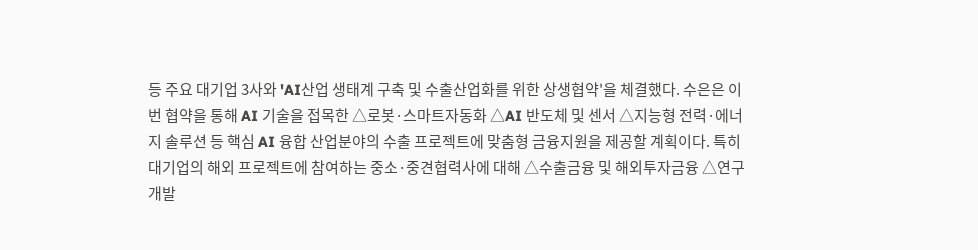등 주요 대기업 3사와 'AI산업 생태계 구축 및 수출산업화를 위한 상생협약'을 체결했다. 수은은 이번 협약을 통해 AI 기술을 접목한 △로봇·스마트자동화 △AI 반도체 및 센서 △지능형 전력·에너지 솔루션 등 핵심 AI 융합 산업분야의 수출 프로젝트에 맞춤형 금융지원을 제공할 계획이다. 특히 대기업의 해외 프로젝트에 참여하는 중소·중견협력사에 대해 △수출금융 및 해외투자금융 △연구개발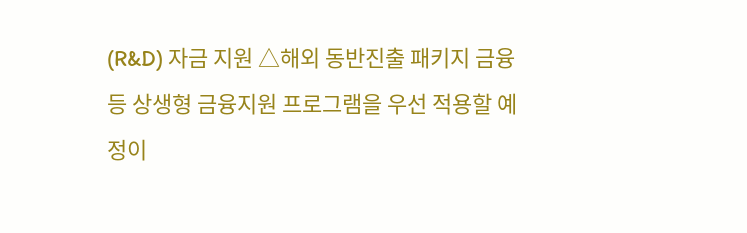(R&D) 자금 지원 △해외 동반진출 패키지 금융 등 상생형 금융지원 프로그램을 우선 적용할 예정이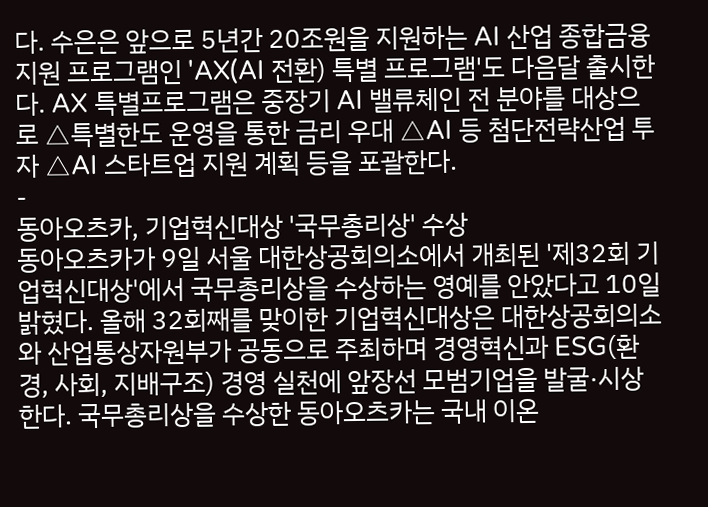다. 수은은 앞으로 5년간 20조원을 지원하는 AI 산업 종합금융지원 프로그램인 'AX(AI 전환) 특별 프로그램'도 다음달 출시한다. AX 특별프로그램은 중장기 AI 밸류체인 전 분야를 대상으로 △특별한도 운영을 통한 금리 우대 △AI 등 첨단전략산업 투자 △AI 스타트업 지원 계획 등을 포괄한다.
-
동아오츠카, 기업혁신대상 '국무총리상' 수상
동아오츠카가 9일 서울 대한상공회의소에서 개최된 '제32회 기업혁신대상'에서 국무총리상을 수상하는 영예를 안았다고 10일 밝혔다. 올해 32회째를 맞이한 기업혁신대상은 대한상공회의소와 산업통상자원부가 공동으로 주최하며 경영혁신과 ESG(환경, 사회, 지배구조) 경영 실천에 앞장선 모범기업을 발굴·시상한다. 국무총리상을 수상한 동아오츠카는 국내 이온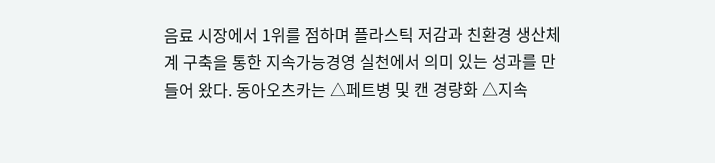음료 시장에서 1위를 점하며 플라스틱 저감과 친환경 생산체계 구축을 통한 지속가능경영 실천에서 의미 있는 성과를 만들어 왔다. 동아오츠카는 △페트병 및 캔 경량화 △지속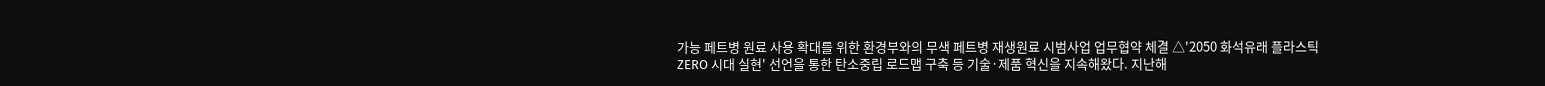가능 페트병 원료 사용 확대를 위한 환경부와의 무색 페트병 재생원료 시범사업 업무협약 체결 △'2050 화석유래 플라스틱 ZERO 시대 실현' 선언을 통한 탄소중립 로드맵 구축 등 기술·제품 혁신을 지속해왔다. 지난해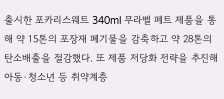출시한 포카리스웨트 340ml 무라벨 페트 제품을 통해 약 15톤의 포장재 폐기물을 감축하고 약 28톤의 탄소배출을 절감했다. 또 제품 저당화 전략을 추진해 아동·청소년 등 취약계층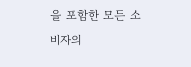을 포함한 모든 소비자의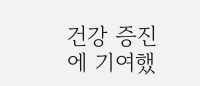건강 증진에 기여했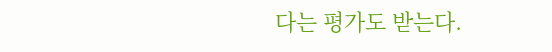다는 평가도 받는다.